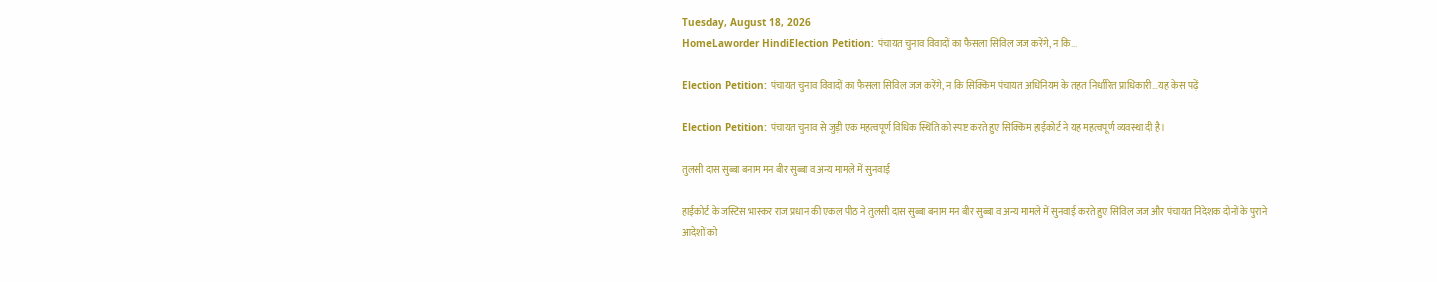Tuesday, August 18, 2026
HomeLaworder HindiElection Petition: पंचायत चुनाव विवादों का फैसला सिविल जज करेंगे, न कि...

Election Petition: पंचायत चुनाव विवादों का फैसला सिविल जज करेंगे, न कि सिक्किम पंचायत अधिनियम के तहत निर्धारित प्राधिकारी…यह केस पढ़ें

Election Petition: पंचायत चुनाव से जुड़ी एक महत्वपूर्ण विधिक स्थिति को स्पष्ट करते हुए सिक्किम हाईकोर्ट ने यह महत्वपूर्ण व्यवस्था दी है।

तुलसी दास सुब्बा बनाम मन बीर सुब्बा व अन्य मामले में सुनवाई

हाईकोर्ट के जस्टिस भास्कर राज प्रधान की एकल पीठ ने तुलसी दास सुब्बा बनाम मन बीर सुब्बा व अन्य मामले में सुनवाई करते हुए सिविल जज और पंचायत निदेशक दोनों के पुराने आदेशों को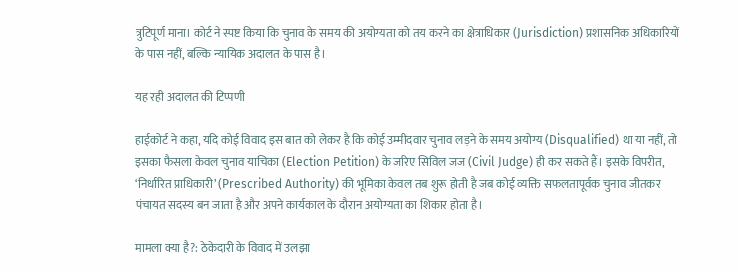त्रुटिपूर्ण माना। कोर्ट ने स्पष्ट किया कि चुनाव के समय की अयोग्यता को तय करने का क्षेत्राधिकार (Jurisdiction) प्रशासनिक अधिकारियों के पास नहीं, बल्कि न्यायिक अदालत के पास है।

यह रही अदालत की टिप्पणी

हाईकोर्ट ने कहा, यदि कोई विवाद इस बात को लेकर है कि कोई उम्मीदवार चुनाव लड़ने के समय अयोग्य (Disqualified) था या नहीं, तो इसका फैसला केवल चुनाव याचिका (Election Petition) के जरिए सिविल जज (Civil Judge) ही कर सकते हैं। इसके विपरीत, ‘निर्धारित प्राधिकारी’ (Prescribed Authority) की भूमिका केवल तब शुरू होती है जब कोई व्यक्ति सफलतापूर्वक चुनाव जीतकर पंचायत सदस्य बन जाता है और अपने कार्यकाल के दौरान अयोग्यता का शिकार होता है।

मामला क्या है?: ठेकेदारी के विवाद में उलझा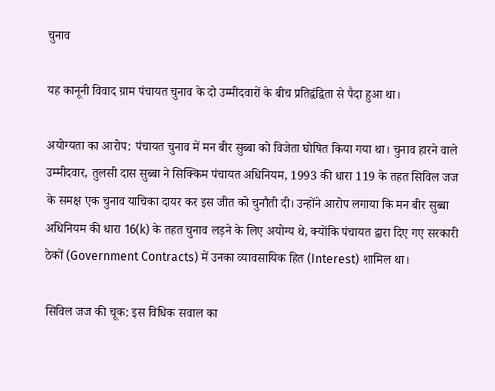चुनाव

यह कानूनी विवाद ग्राम पंचायत चुनाव के दो उम्मीदवारों के बीच प्रतिद्वंद्विता से पैदा हुआ था।

अयोग्यता का आरोप: पंचायत चुनाव में मन बीर सुब्बा को विजेता घोषित किया गया था। चुनाव हारने वाले उम्मीदवार, तुलसी दास सुब्बा ने सिक्किम पंचायत अधिनियम, 1993 की धारा 119 के तहत सिविल जज के समक्ष एक चुनाव याचिका दायर कर इस जीत को चुनौती दी। उन्होंने आरोप लगाया कि मन बीर सुब्बा अधिनियम की धारा 16(k) के तहत चुनाव लड़ने के लिए अयोग्य थे, क्योंकि पंचायत द्वारा दिए गए सरकारी ठेकों (Government Contracts) में उनका व्यावसायिक हित (Interest) शामिल था।

सिविल जज की चूक: इस विधिक सवाल का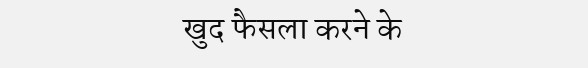खुद फैसला करने के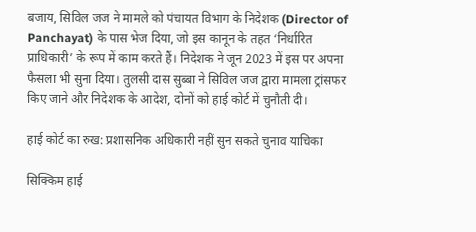बजाय, सिविल जज ने मामले को पंचायत विभाग के निदेशक (Director of Panchayat) के पास भेज दिया, जो इस कानून के तहत ‘निर्धारित प्राधिकारी’ के रूप में काम करते हैं। निदेशक ने जून 2023 में इस पर अपना फैसला भी सुना दिया। तुलसी दास सुब्बा ने सिविल जज द्वारा मामला ट्रांसफर किए जाने और निदेशक के आदेश, दोनों को हाई कोर्ट में चुनौती दी।

हाई कोर्ट का रुख: प्रशासनिक अधिकारी नहीं सुन सकते चुनाव याचिका

सिक्किम हाई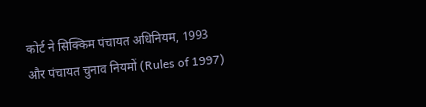कोर्ट ने सिक्किम पंचायत अधिनियम, 1993 और पंचायत चुनाव नियमों (Rules of 1997)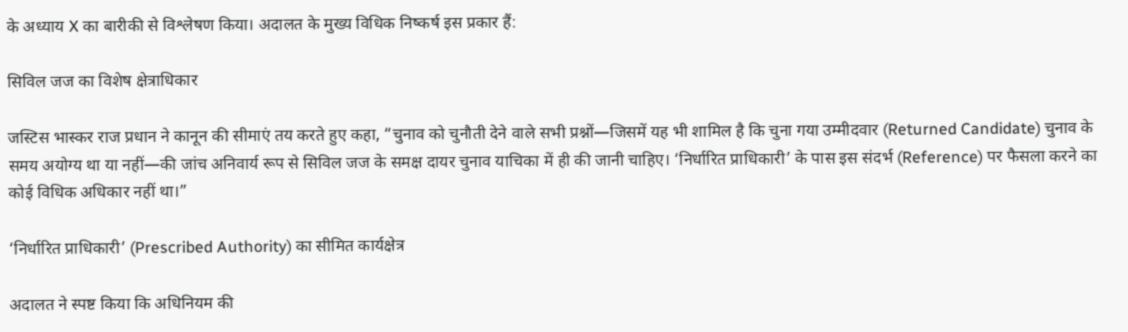के अध्याय X का बारीकी से विश्लेषण किया। अदालत के मुख्य विधिक निष्कर्ष इस प्रकार हैं:

सिविल जज का विशेष क्षेत्राधिकार

जस्टिस भास्कर राज प्रधान ने कानून की सीमाएं तय करते हुए कहा, “चुनाव को चुनौती देने वाले सभी प्रश्नों—जिसमें यह भी शामिल है कि चुना गया उम्मीदवार (Returned Candidate) चुनाव के समय अयोग्य था या नहीं—की जांच अनिवार्य रूप से सिविल जज के समक्ष दायर चुनाव याचिका में ही की जानी चाहिए। ‘निर्धारित प्राधिकारी’ के पास इस संदर्भ (Reference) पर फैसला करने का कोई विधिक अधिकार नहीं था।”

‘निर्धारित प्राधिकारी’ (Prescribed Authority) का सीमित कार्यक्षेत्र

अदालत ने स्पष्ट किया कि अधिनियम की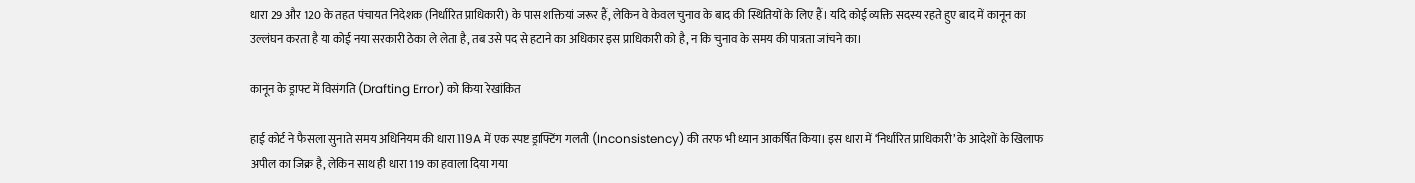धारा 29 और 120 के तहत पंचायत निदेशक (निर्धारित प्राधिकारी) के पास शक्तियां जरूर हैं, लेकिन वे केवल चुनाव के बाद की स्थितियों के लिए हैं। यदि कोई व्यक्ति सदस्य रहते हुए बाद में कानून का उल्लंघन करता है या कोई नया सरकारी ठेका ले लेता है, तब उसे पद से हटाने का अधिकार इस प्राधिकारी को है, न कि चुनाव के समय की पात्रता जांचने का।

कानून के ड्राफ्ट में विसंगति (Drafting Error) को किया रेखांकित

हाई कोर्ट ने फैसला सुनाते समय अधिनियम की धारा 119A में एक स्पष्ट ड्राफ्टिंग गलती (Inconsistency) की तरफ भी ध्यान आकर्षित किया। इस धारा में ‘निर्धारित प्राधिकारी’ के आदेशों के खिलाफ अपील का जिक्र है, लेकिन साथ ही धारा 119 का हवाला दिया गया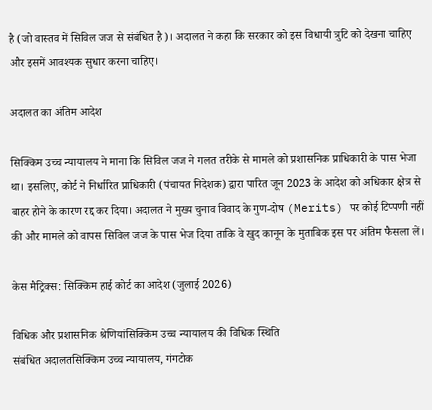है (जो वास्तव में सिविल जज से संबंधित है)। अदालत ने कहा कि सरकार को इस विधायी त्रुटि को देखना चाहिए और इसमें आवश्यक सुधार करना चाहिए।

अदालत का अंतिम आदेश

सिक्किम उच्च न्यायालय ने माना कि सिविल जज ने गलत तरीके से मामले को प्रशासनिक प्राधिकारी के पास भेजा था। इसलिए, कोर्ट ने निर्धारित प्राधिकारी (पंचायत निदेशक) द्वारा पारित जून 2023 के आदेश को अधिकार क्षेत्र से बाहर होने के कारण रद्द कर दिया। अदालत ने मुख्य चुनाव विवाद के गुण-दोष (Merits) पर कोई टिप्पणी नहीं की और मामले को वापस सिविल जज के पास भेज दिया ताकि वे खुद कानून के मुताबिक इस पर अंतिम फैसला लें।

केस मैट्रिक्स: सिक्किम हाई कोर्ट का आदेश (जुलाई 2026)

विधिक और प्रशासनिक श्रेणियांसिक्किम उच्च न्यायालय की विधिक स्थिति
संबंधित अदालतसिक्किम उच्च न्यायालय, गंगटोक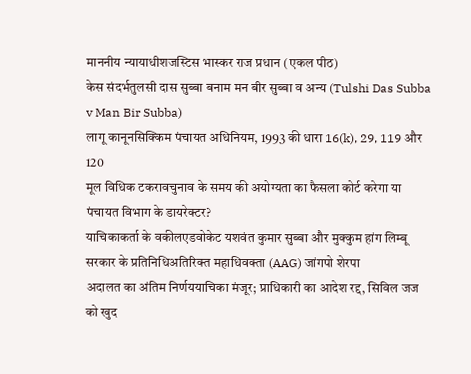माननीय न्यायाधीशजस्टिस भास्कर राज प्रधान (एकल पीठ)
केस संदर्भतुलसी दास सुब्बा बनाम मन बीर सुब्बा व अन्य (Tulshi Das Subba v Man Bir Subba)
लागू कानूनसिक्किम पंचायत अधिनियम, 1993 की धारा 16(k), 29, 119 और 120
मूल विधिक टकरावचुनाव के समय की अयोग्यता का फैसला कोर्ट करेगा या पंचायत विभाग के डायरेक्टर?
याचिकाकर्ता के वकीलएडवोकेट यशवंत कुमार सुब्बा और मुक्कुम हांग लिम्बू
सरकार के प्रतिनिधिअतिरिक्त महाधिवक्ता (AAG) जांगपो शेरपा
अदालत का अंतिम निर्णययाचिका मंजूर; प्राधिकारी का आदेश रद्द, सिविल जज को खुद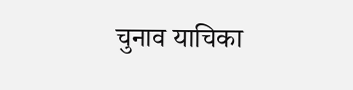चुनाव याचिका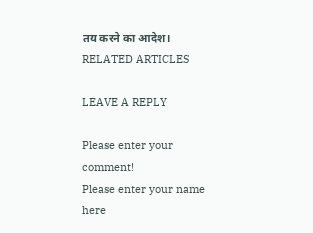तय करने का आदेश।
RELATED ARTICLES

LEAVE A REPLY

Please enter your comment!
Please enter your name here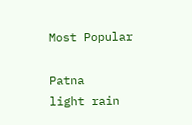Most Popular

Patna
light rain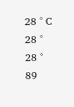28 ° C
28 °
28 °
89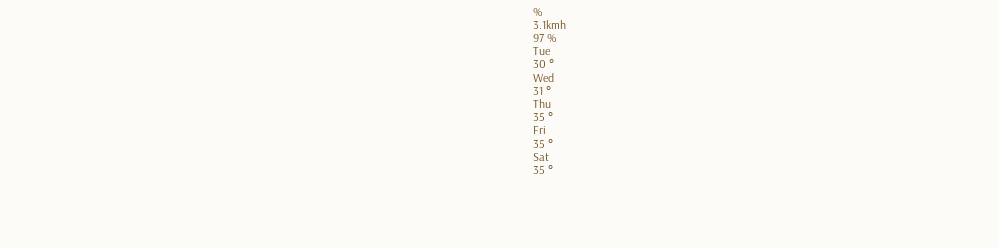%
3.1kmh
97 %
Tue
30 °
Wed
31 °
Thu
35 °
Fri
35 °
Sat
35 °